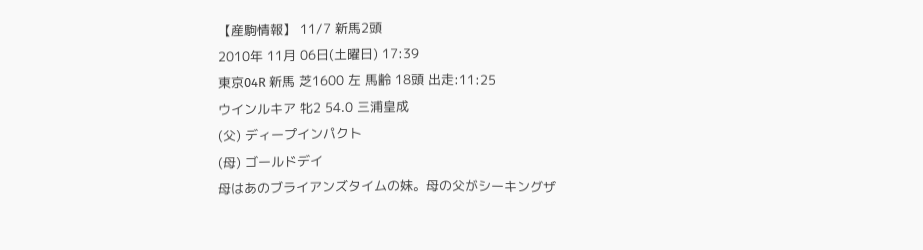【産駒情報】 11/7 新馬2頭
2010年 11月 06日(土曜日) 17:39
東京04R 新馬 芝1600 左 馬齢 18頭 出走:11:25
ウインルキア 牝2 54.0 三浦皇成
(父) ディープインパクト
(母) ゴールドデイ
母はあのブライアンズタイムの妹。母の父がシーキングザ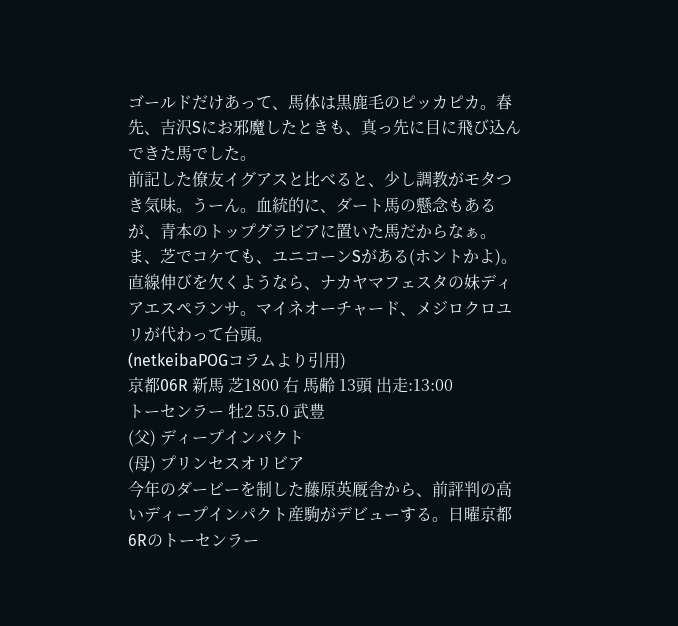ゴールドだけあって、馬体は黒鹿毛のピッカピカ。春先、吉沢Sにお邪魔したときも、真っ先に目に飛び込んできた馬でした。
前記した僚友イグアスと比べると、少し調教がモタつき気味。うーん。血統的に、ダート馬の懸念もあるが、青本のトップグラビアに置いた馬だからなぁ。ま、芝でコケても、ユニコーンSがある(ホントかよ)。
直線伸びを欠くようなら、ナカヤマフェスタの妹ディアエスペランサ。マイネオーチャード、メジロクロユリが代わって台頭。
(netkeibaPOGコラムより引用)
京都06R 新馬 芝1800 右 馬齢 13頭 出走:13:00
トーセンラー 牡2 55.0 武豊
(父) ディープインパクト
(母) プリンセスオリビア
今年のダービーを制した藤原英厩舎から、前評判の高いディープインパクト産駒がデビューする。日曜京都6Rのトーセンラー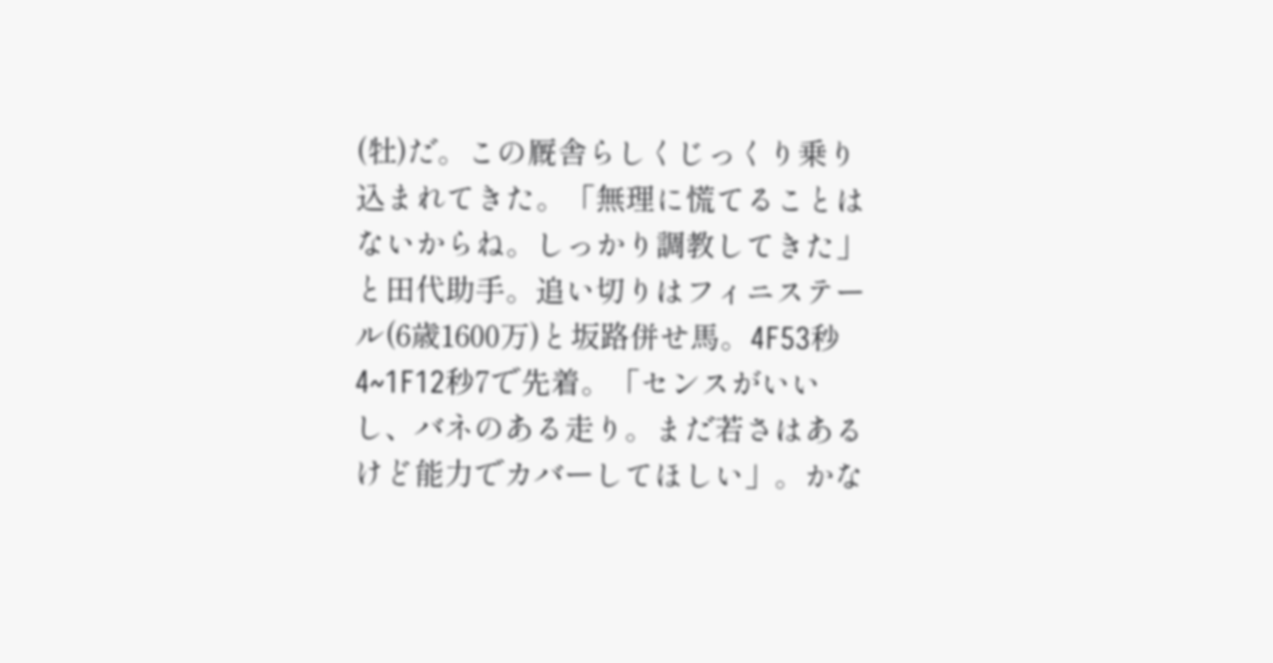(牡)だ。この厩舎らしくじっくり乗り込まれてきた。「無理に慌てることはないからね。しっかり調教してきた」と田代助手。追い切りはフィニステール(6歳1600万)と坂路併せ馬。4F53秒4~1F12秒7で先着。「センスがいいし、バネのある走り。まだ若さはあるけど能力でカバーしてほしい」。かな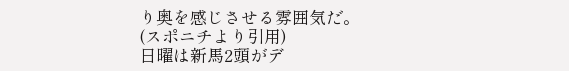り奥を感じさせる雰囲気だ。
(スポニチより引用)
日曜は新馬2頭がデ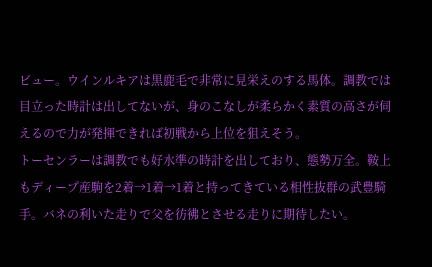ビュー。ウインルキアは黒鹿毛で非常に見栄えのする馬体。調教では目立った時計は出してないが、身のこなしが柔らかく素質の高さが伺えるので力が発揮できれば初戦から上位を狙えそう。
トーセンラーは調教でも好水準の時計を出しており、態勢万全。鞍上もディープ産駒を2着→1着→1着と持ってきている相性抜群の武豊騎手。バネの利いた走りで父を彷彿とさせる走りに期待したい。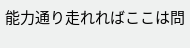能力通り走れればここは問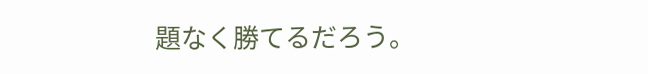題なく勝てるだろう。